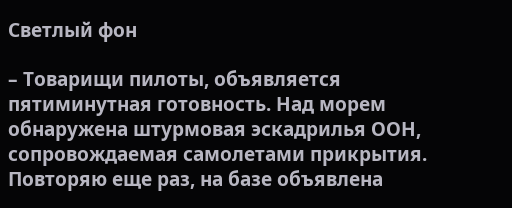Светлый фон

– Товарищи пилоты, объявляется пятиминутная готовность. Над морем обнаружена штурмовая эскадрилья ООН, сопровождаемая самолетами прикрытия. Повторяю еще раз, на базе объявлена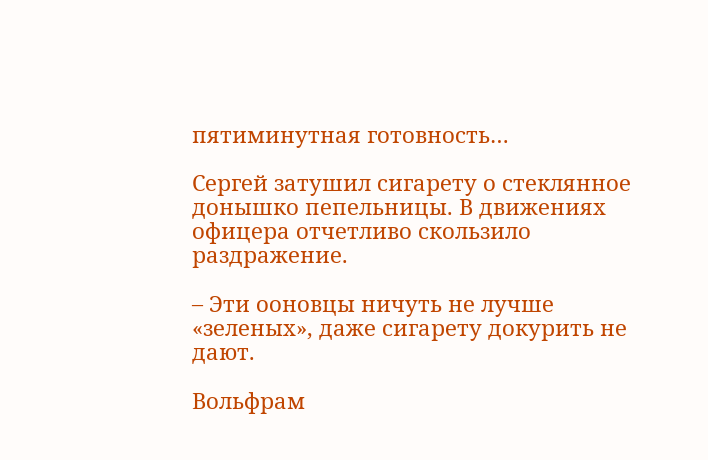пятиминутная готовность…

Сергей затушил сигарету о стеклянное донышко пепельницы. В движениях офицера отчетливо скользило раздражение.

– Эти ооновцы ничуть не лучше «зеленых», даже сигарету докурить не дают.

Вольфрам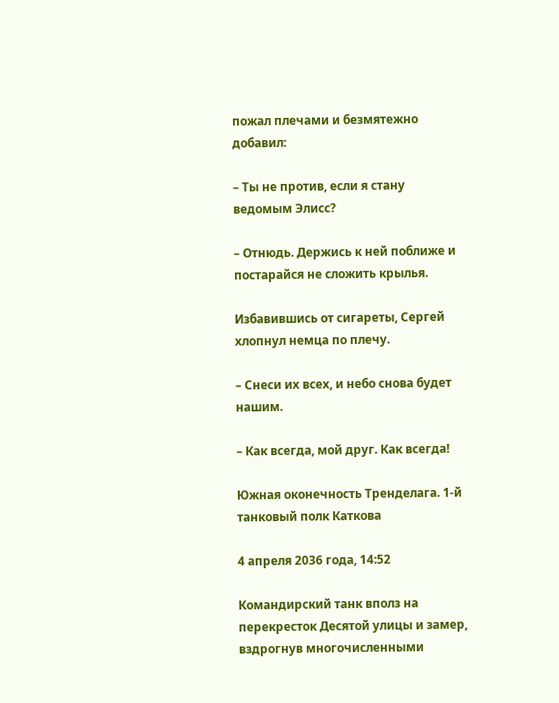пожал плечами и безмятежно добавил:

– Ты не против, если я стану ведомым Элисс?

– Отнюдь. Держись к ней поближе и постарайся не сложить крылья.

Избавившись от сигареты, Сергей хлопнул немца по плечу.

– Снеси их всех, и небо снова будет нашим.

– Как всегда, мой друг. Как всегда!

Южная оконечность Тренделага. 1-й танковый полк Каткова

4 апреля 2036 года, 14:52

Командирский танк вполз на перекресток Десятой улицы и замер, вздрогнув многочисленными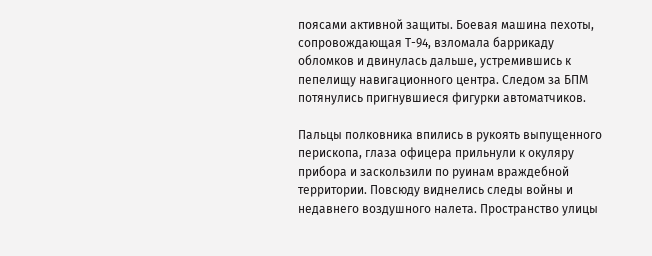поясами активной защиты. Боевая машина пехоты, сопровождающая Т-94, взломала баррикаду обломков и двинулась дальше, устремившись к пепелищу навигационного центра. Следом за БПМ потянулись пригнувшиеся фигурки автоматчиков.

Пальцы полковника впились в рукоять выпущенного перископа, глаза офицера прильнули к окуляру прибора и заскользили по руинам враждебной территории. Повсюду виднелись следы войны и недавнего воздушного налета. Пространство улицы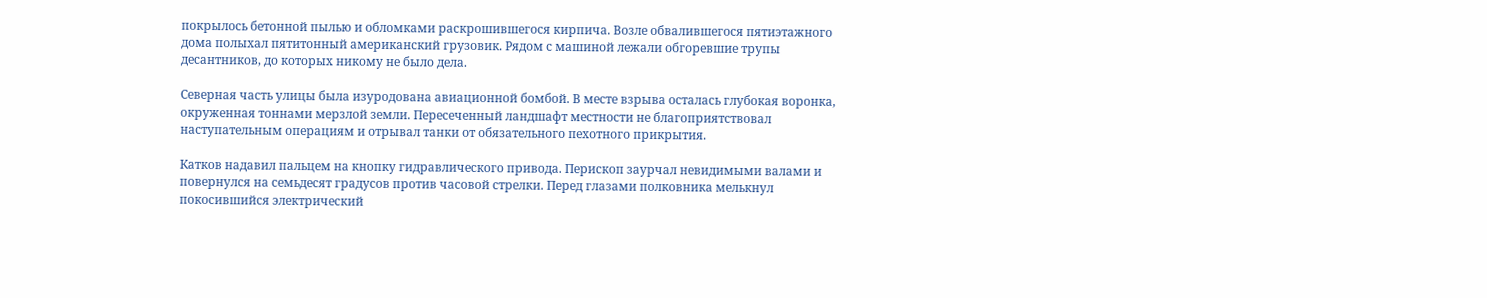покрылось бетонной пылью и обломками раскрошившегося кирпича. Возле обвалившегося пятиэтажного дома полыхал пятитонный американский грузовик. Рядом с машиной лежали обгоревшие трупы десантников, до которых никому не было дела.

Северная часть улицы была изуродована авиационной бомбой. В месте взрыва осталась глубокая воронка, окруженная тоннами мерзлой земли. Пересеченный ландшафт местности не благоприятствовал наступательным операциям и отрывал танки от обязательного пехотного прикрытия.

Катков надавил пальцем на кнопку гидравлического привода. Перископ заурчал невидимыми валами и повернулся на семьдесят градусов против часовой стрелки. Перед глазами полковника мелькнул покосившийся электрический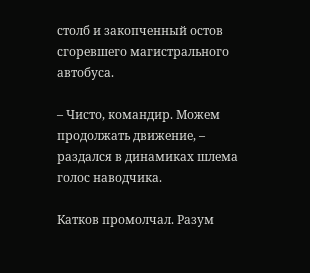столб и закопченный остов сгоревшего магистрального автобуса.

– Чисто, командир. Можем продолжать движение, – раздался в динамиках шлема голос наводчика.

Катков промолчал. Разум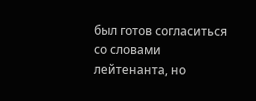был готов согласиться со словами лейтенанта, но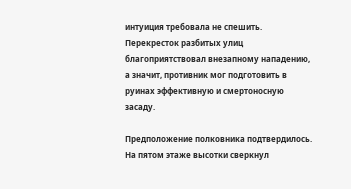интуиция требовала не спешить. Перекресток разбитых улиц благоприятствовал внезапному нападению, а значит, противник мог подготовить в руинах эффективную и смертоносную засаду.

Предположение полковника подтвердилось. На пятом этаже высотки сверкнул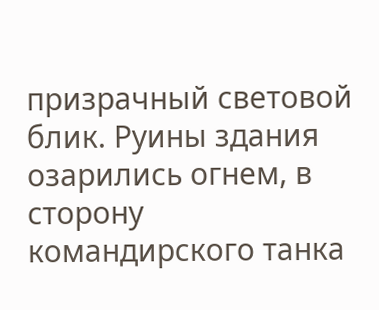призрачный световой блик. Руины здания озарились огнем, в сторону командирского танка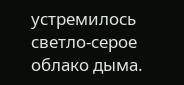устремилось светло-серое облако дыма.